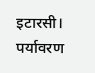इटारसी। पर्यावरण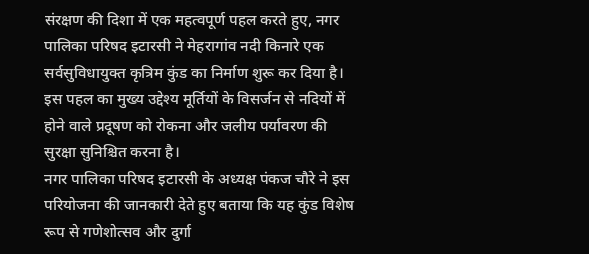संरक्षण की दिशा में एक महत्वपूर्ण पहल करते हुए, नगर पालिका परिषद इटारसी ने मेहरागांव नदी किनारे एक सर्वसुविधायुक्त कृत्रिम कुंड का निर्माण शुरू कर दिया है। इस पहल का मुख्य उद्देश्य मूर्तियों के विसर्जन से नदियों में होने वाले प्रदूषण को रोकना और जलीय पर्यावरण की सुरक्षा सुनिश्चित करना है।
नगर पालिका परिषद इटारसी के अध्यक्ष पंकज चौरे ने इस परियोजना की जानकारी देते हुए बताया कि यह कुंड विशेष रूप से गणेशोत्सव और दुर्गा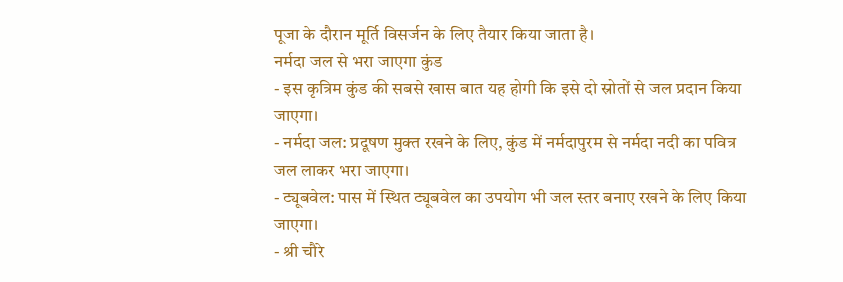पूजा के दौरान मूर्ति विसर्जन के लिए तैयार किया जाता है।
नर्मदा जल से भरा जाएगा कुंड
- इस कृत्रिम कुंड की सबसे खास बात यह होगी कि इसे दो स्रोतों से जल प्रदान किया जाएगा।
- नर्मदा जल: प्रदूषण मुक्त रखने के लिए, कुंड में नर्मदापुरम से नर्मदा नदी का पवित्र जल लाकर भरा जाएगा।
- ट्यूबवेल: पास में स्थित ट्यूबवेल का उपयोग भी जल स्तर बनाए रखने के लिए किया जाएगा।
- श्री चौरे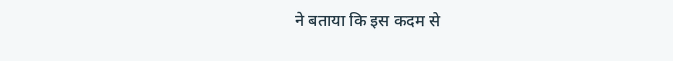ने बताया कि इस कदम से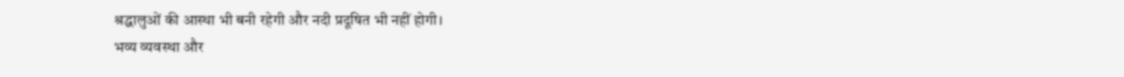श्रद्धालुओं की आस्था भी बनी रहेगी और नदी प्रदूषित भी नहीं होगी।
भव्य व्यवस्था और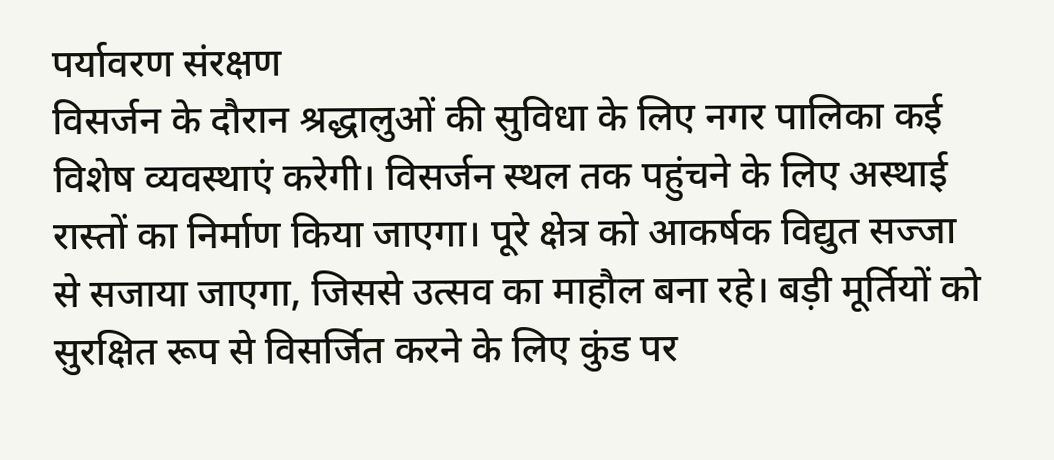पर्यावरण संरक्षण
विसर्जन के दौरान श्रद्धालुओं की सुविधा के लिए नगर पालिका कई विशेष व्यवस्थाएं करेगी। विसर्जन स्थल तक पहुंचने के लिए अस्थाई रास्तों का निर्माण किया जाएगा। पूरे क्षेत्र को आकर्षक विद्युत सज्जा से सजाया जाएगा, जिससे उत्सव का माहौल बना रहे। बड़ी मूर्तियों को सुरक्षित रूप से विसर्जित करने के लिए कुंड पर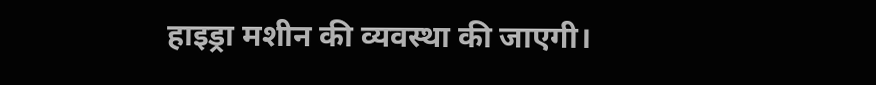हाइड्रा मशीन की व्यवस्था की जाएगी।